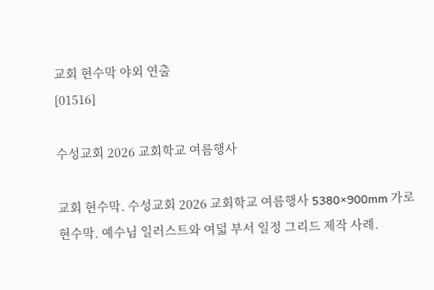교회 현수막 야외 연출
[01516]

수성교회 2026 교회학교 여름행사

교회 현수막. 수성교회 2026 교회학교 여름행사 5380×900mm 가로 현수막. 예수님 일러스트와 여덟 부서 일정 그리드 제작 사례.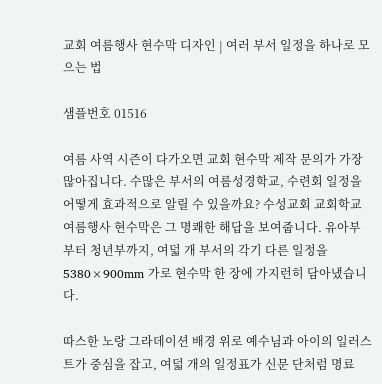교회 여름행사 현수막 디자인 | 여러 부서 일정을 하나로 모으는 법

샘플번호 01516

여름 사역 시즌이 다가오면 교회 현수막 제작 문의가 가장 많아집니다. 수많은 부서의 여름성경학교, 수련회 일정을 어떻게 효과적으로 알릴 수 있을까요? 수성교회 교회학교 여름행사 현수막은 그 명쾌한 해답을 보여줍니다. 유아부부터 청년부까지, 여덟 개 부서의 각기 다른 일정을 5380×900mm 가로 현수막 한 장에 가지런히 담아냈습니다.

따스한 노랑 그라데이션 배경 위로 예수님과 아이의 일러스트가 중심을 잡고, 여덟 개의 일정표가 신문 단처럼 명료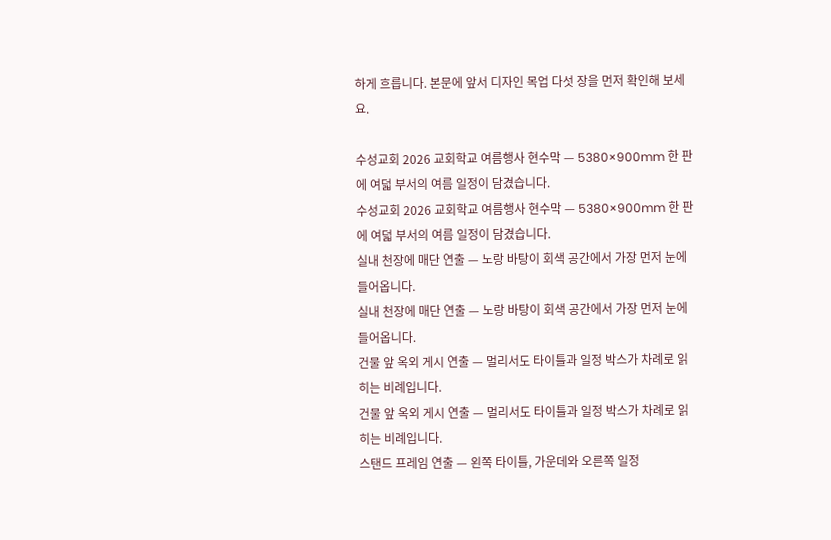하게 흐릅니다. 본문에 앞서 디자인 목업 다섯 장을 먼저 확인해 보세요.

수성교회 2026 교회학교 여름행사 현수막 — 5380×900mm 한 판에 여덟 부서의 여름 일정이 담겼습니다.
수성교회 2026 교회학교 여름행사 현수막 — 5380×900mm 한 판에 여덟 부서의 여름 일정이 담겼습니다.
실내 천장에 매단 연출 — 노랑 바탕이 회색 공간에서 가장 먼저 눈에 들어옵니다.
실내 천장에 매단 연출 — 노랑 바탕이 회색 공간에서 가장 먼저 눈에 들어옵니다.
건물 앞 옥외 게시 연출 — 멀리서도 타이틀과 일정 박스가 차례로 읽히는 비례입니다.
건물 앞 옥외 게시 연출 — 멀리서도 타이틀과 일정 박스가 차례로 읽히는 비례입니다.
스탠드 프레임 연출 — 왼쪽 타이틀, 가운데와 오른쪽 일정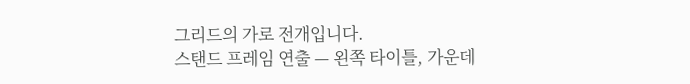그리드의 가로 전개입니다.
스탠드 프레임 연출 — 왼쪽 타이틀, 가운데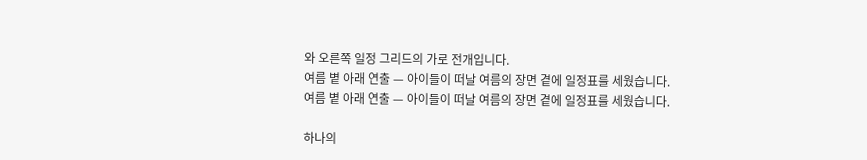와 오른쪽 일정 그리드의 가로 전개입니다.
여름 볕 아래 연출 — 아이들이 떠날 여름의 장면 곁에 일정표를 세웠습니다.
여름 볕 아래 연출 — 아이들이 떠날 여름의 장면 곁에 일정표를 세웠습니다.

하나의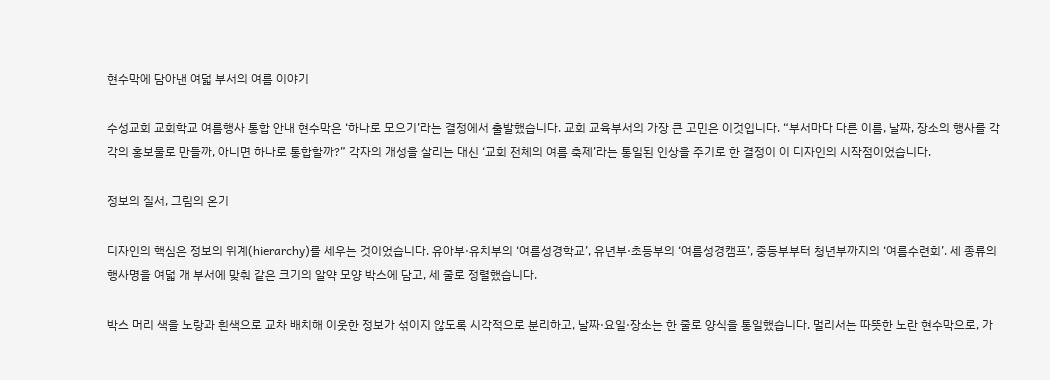현수막에 담아낸 여덟 부서의 여름 이야기

수성교회 교회학교 여름행사 통합 안내 현수막은 ‘하나로 모으기’라는 결정에서 출발했습니다. 교회 교육부서의 가장 큰 고민은 이것입니다. “부서마다 다른 이름, 날짜, 장소의 행사를 각각의 홍보물로 만들까, 아니면 하나로 통합할까?” 각자의 개성을 살리는 대신 ‘교회 전체의 여름 축제’라는 통일된 인상을 주기로 한 결정이 이 디자인의 시작점이었습니다.

정보의 질서, 그림의 온기

디자인의 핵심은 정보의 위계(hierarchy)를 세우는 것이었습니다. 유아부·유치부의 ‘여름성경학교’, 유년부·초등부의 ‘여름성경캠프’, 중등부부터 청년부까지의 ‘여름수련회’. 세 종류의 행사명을 여덟 개 부서에 맞춰 같은 크기의 알약 모양 박스에 담고, 세 줄로 정렬했습니다.

박스 머리 색을 노랑과 흰색으로 교차 배치해 이웃한 정보가 섞이지 않도록 시각적으로 분리하고, 날짜·요일·장소는 한 줄로 양식을 통일했습니다. 멀리서는 따뜻한 노란 현수막으로, 가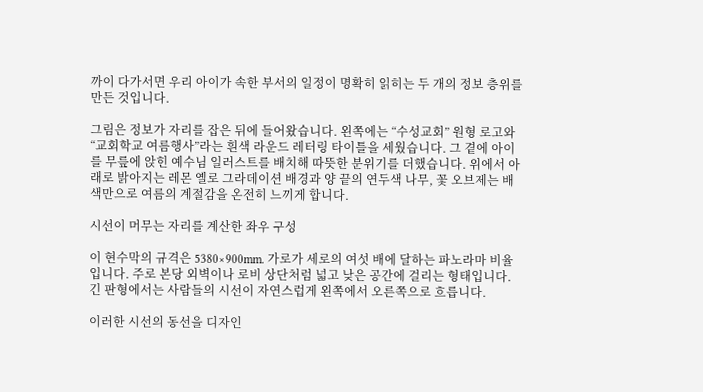까이 다가서면 우리 아이가 속한 부서의 일정이 명확히 읽히는 두 개의 정보 층위를 만든 것입니다.

그림은 정보가 자리를 잡은 뒤에 들어왔습니다. 왼쪽에는 “수성교회” 원형 로고와 “교회학교 여름행사”라는 흰색 라운드 레터링 타이틀을 세웠습니다. 그 곁에 아이를 무릎에 앉힌 예수님 일러스트를 배치해 따뜻한 분위기를 더했습니다. 위에서 아래로 밝아지는 레몬 옐로 그라데이션 배경과 양 끝의 연두색 나무, 꽃 오브제는 배색만으로 여름의 계절감을 온전히 느끼게 합니다.

시선이 머무는 자리를 계산한 좌우 구성

이 현수막의 규격은 5380×900mm. 가로가 세로의 여섯 배에 달하는 파노라마 비율입니다. 주로 본당 외벽이나 로비 상단처럼 넓고 낮은 공간에 걸리는 형태입니다. 긴 판형에서는 사람들의 시선이 자연스럽게 왼쪽에서 오른쪽으로 흐릅니다.

이러한 시선의 동선을 디자인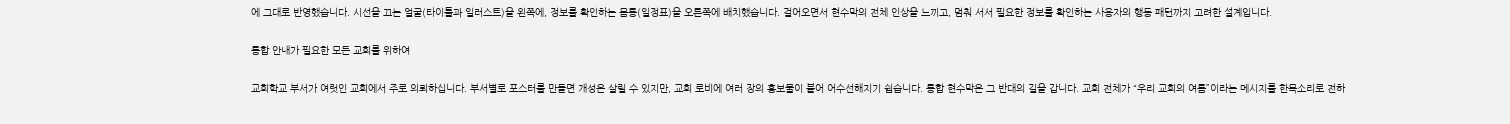에 그대로 반영했습니다. 시선을 끄는 얼굴(타이틀과 일러스트)을 왼쪽에, 정보를 확인하는 몸통(일정표)을 오른쪽에 배치했습니다. 걸어오면서 현수막의 전체 인상을 느끼고, 멈춰 서서 필요한 정보를 확인하는 사용자의 행동 패턴까지 고려한 설계입니다.

통합 안내가 필요한 모든 교회를 위하여

교회학교 부서가 여럿인 교회에서 주로 의뢰하십니다. 부서별로 포스터를 만들면 개성은 살릴 수 있지만, 교회 로비에 여러 장의 홍보물이 붙어 어수선해지기 쉽습니다. 통합 현수막은 그 반대의 길을 갑니다. 교회 전체가 “우리 교회의 여름”이라는 메시지를 한목소리로 전하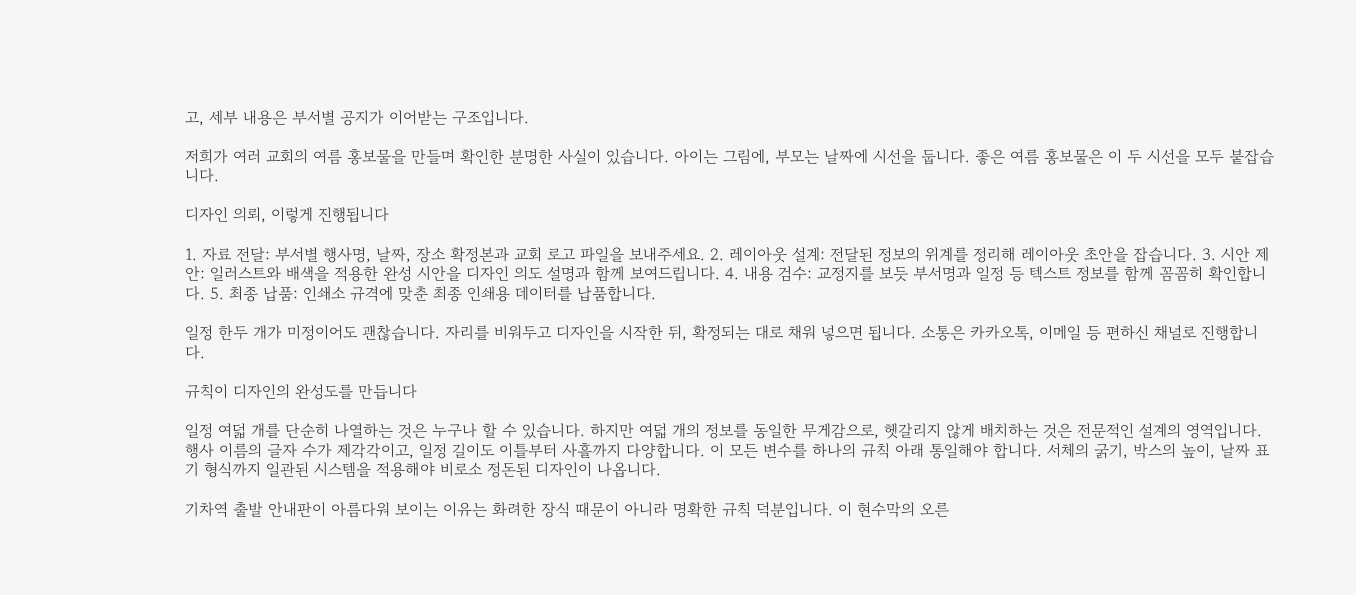고, 세부 내용은 부서별 공지가 이어받는 구조입니다.

저희가 여러 교회의 여름 홍보물을 만들며 확인한 분명한 사실이 있습니다. 아이는 그림에, 부모는 날짜에 시선을 둡니다. 좋은 여름 홍보물은 이 두 시선을 모두 붙잡습니다.

디자인 의뢰, 이렇게 진행됩니다

1. 자료 전달: 부서별 행사명, 날짜, 장소 확정본과 교회 로고 파일을 보내주세요. 2. 레이아웃 설계: 전달된 정보의 위계를 정리해 레이아웃 초안을 잡습니다. 3. 시안 제안: 일러스트와 배색을 적용한 완성 시안을 디자인 의도 설명과 함께 보여드립니다. 4. 내용 검수: 교정지를 보듯 부서명과 일정 등 텍스트 정보를 함께 꼼꼼히 확인합니다. 5. 최종 납품: 인쇄소 규격에 맞춘 최종 인쇄용 데이터를 납품합니다.

일정 한두 개가 미정이어도 괜찮습니다. 자리를 비워두고 디자인을 시작한 뒤, 확정되는 대로 채워 넣으면 됩니다. 소통은 카카오톡, 이메일 등 편하신 채널로 진행합니다.

규칙이 디자인의 완성도를 만듭니다

일정 여덟 개를 단순히 나열하는 것은 누구나 할 수 있습니다. 하지만 여덟 개의 정보를 동일한 무게감으로, 헷갈리지 않게 배치하는 것은 전문적인 설계의 영역입니다. 행사 이름의 글자 수가 제각각이고, 일정 길이도 이틀부터 사흘까지 다양합니다. 이 모든 변수를 하나의 규칙 아래 통일해야 합니다. 서체의 굵기, 박스의 높이, 날짜 표기 형식까지 일관된 시스템을 적용해야 비로소 정돈된 디자인이 나옵니다.

기차역 출발 안내판이 아름다워 보이는 이유는 화려한 장식 때문이 아니라 명확한 규칙 덕분입니다. 이 현수막의 오른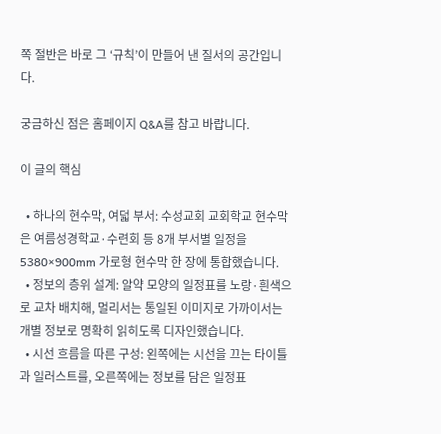쪽 절반은 바로 그 ‘규칙’이 만들어 낸 질서의 공간입니다.

궁금하신 점은 홈페이지 Q&A를 참고 바랍니다.

이 글의 핵심

  • 하나의 현수막, 여덟 부서: 수성교회 교회학교 현수막은 여름성경학교·수련회 등 8개 부서별 일정을 5380×900mm 가로형 현수막 한 장에 통합했습니다.
  • 정보의 층위 설계: 알약 모양의 일정표를 노랑·흰색으로 교차 배치해, 멀리서는 통일된 이미지로 가까이서는 개별 정보로 명확히 읽히도록 디자인했습니다.
  • 시선 흐름을 따른 구성: 왼쪽에는 시선을 끄는 타이틀과 일러스트를, 오른쪽에는 정보를 담은 일정표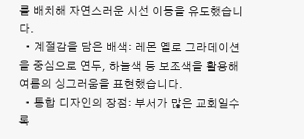를 배치해 자연스러운 시선 이동을 유도했습니다.
  • 계절감을 담은 배색: 레몬 옐로 그라데이션을 중심으로 연두, 하늘색 등 보조색을 활용해 여름의 싱그러움을 표현했습니다.
  • 통합 디자인의 장점: 부서가 많은 교회일수록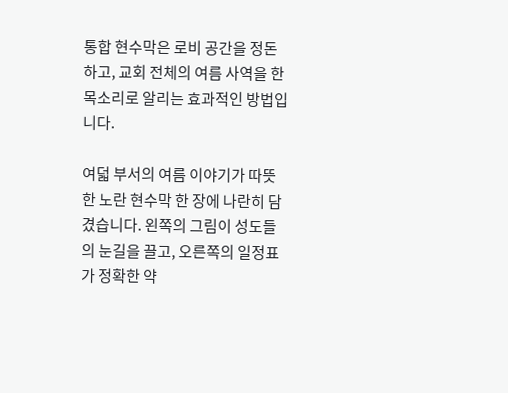통합 현수막은 로비 공간을 정돈하고, 교회 전체의 여름 사역을 한목소리로 알리는 효과적인 방법입니다.

여덟 부서의 여름 이야기가 따뜻한 노란 현수막 한 장에 나란히 담겼습니다. 왼쪽의 그림이 성도들의 눈길을 끌고, 오른쪽의 일정표가 정확한 약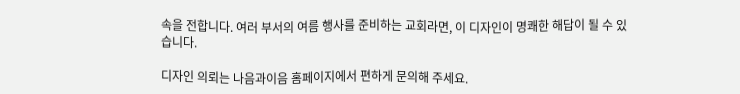속을 전합니다. 여러 부서의 여름 행사를 준비하는 교회라면, 이 디자인이 명쾌한 해답이 될 수 있습니다.

디자인 의뢰는 나음과이음 홈페이지에서 편하게 문의해 주세요.